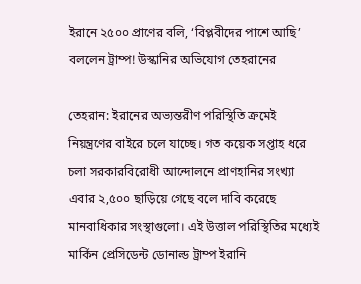ইরানে ২৫০০ প্রাণের বলি, ‘বিপ্লবীদের পাশে আছি’ বললেন ট্রাম্প! উস্কানির অভিযোগ তেহরানের

তেহরান: ইরানের অভ্যন্তরীণ পরিস্থিতি ক্রমেই নিয়ন্ত্রণের বাইরে চলে যাচ্ছে। গত কয়েক সপ্তাহ ধরে চলা সরকারবিরোধী আন্দোলনে প্রাণহানির সংখ্যা এবার ২,৫০০ ছাড়িয়ে গেছে বলে দাবি করেছে মানবাধিকার সংস্থাগুলো। এই উত্তাল পরিস্থিতির মধ্যেই মার্কিন প্রেসিডেন্ট ডোনাল্ড ট্রাম্প ইরানি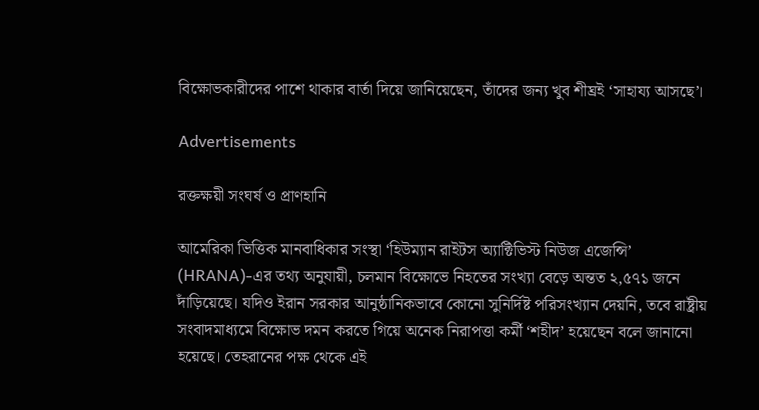বিক্ষোভকারীদের পাশে থাকার বার্তা দিয়ে জানিয়েছেন, তাঁদের জন্য খুব শীঘ্রই ‘সাহায্য আসছে’।

Advertisements

রক্তক্ষয়ী সংঘর্ষ ও প্রাণহানি

আমেরিকা ভিত্তিক মানবাধিকার সংস্থা ‘হিউম্যান রাইটস অ্যাক্টিভিস্ট নিউজ এজেন্সি’ (HRANA)-এর তথ্য অনুযায়ী, চলমান বিক্ষোভে নিহতের সংখ্যা বেড়ে অন্তত ২,৫৭১ জনে দাঁড়িয়েছে। যদিও ইরান সরকার আনুষ্ঠানিকভাবে কোনো সুনির্দিষ্ট পরিসংখ্যান দেয়নি, তবে রাষ্ট্রীয় সংবাদমাধ্যমে বিক্ষোভ দমন করতে গিয়ে অনেক নিরাপত্তা কর্মী ‘শহীদ’ হয়েছেন বলে জানানো হয়েছে। তেহরানের পক্ষ থেকে এই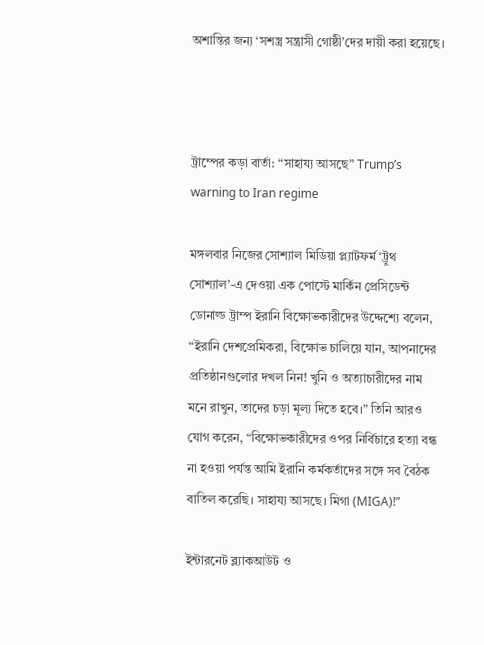অশান্তির জন্য ‘সশস্ত্র সন্ত্রাসী গোষ্ঠী’দের দায়ী করা হয়েছে।



ট্রাম্পের কড়া বার্তা: “সাহায্য আসছে” Trump’s warning to Iran regime

মঙ্গলবার নিজের সোশ্যাল মিডিয়া প্ল্যাটফর্ম ‘ট্রুথ সোশ্যাল’-এ দেওয়া এক পোস্টে মার্কিন প্রেসিডেন্ট ডোনাল্ড ট্রাম্প ইরানি বিক্ষোভকারীদের উদ্দেশ্যে বলেন, “ইরানি দেশপ্রেমিকরা, বিক্ষোভ চালিয়ে যান, আপনাদের প্রতিষ্ঠানগুলোর দখল নিন! খুনি ও অত্যাচারীদের নাম মনে রাখুন, তাদের চড়া মূল্য দিতে হবে।” তিনি আরও যোগ করেন, “বিক্ষোভকারীদের ওপর নির্বিচারে হত্যা বন্ধ না হওয়া পর্যন্ত আমি ইরানি কর্মকর্তাদের সঙ্গে সব বৈঠক বাতিল করেছি। সাহায্য আসছে। মিগা (MIGA)!”

ইন্টারনেট ব্ল্যাকআউট ও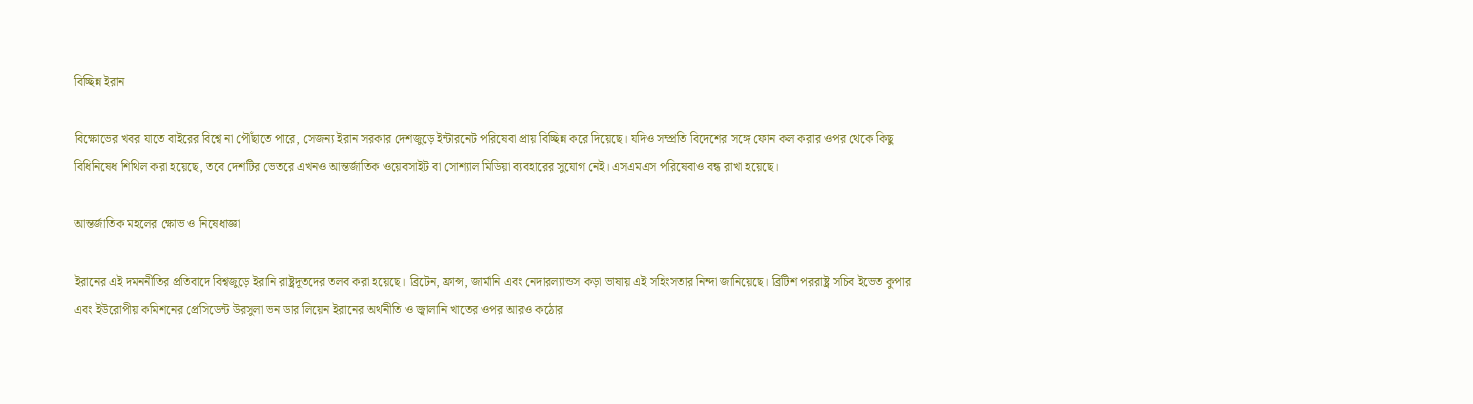বিচ্ছিন্ন ইরান

বিক্ষোভের খবর যাতে বাইরের বিশ্বে না পৌঁছাতে পারে, সেজন্য ইরান সরকার দেশজুড়ে ইন্টারনেট পরিষেবা প্রায় বিচ্ছিন্ন করে দিয়েছে। যদিও সম্প্রতি বিদেশের সঙ্গে ফোন কল করার ওপর থেকে কিছু বিধিনিষেধ শিথিল করা হয়েছে, তবে দেশটির ভেতরে এখনও আন্তর্জাতিক ওয়েবসাইট বা সোশ্যাল মিডিয়া ব্যবহারের সুযোগ নেই। এসএমএস পরিষেবাও বন্ধ রাখা হয়েছে।

আন্তর্জাতিক মহলের ক্ষোভ ও নিষেধাজ্ঞা

ইরানের এই দমননীতির প্রতিবাদে বিশ্বজুড়ে ইরানি রাষ্ট্রদূতদের তলব করা হয়েছে। ব্রিটেন, ফ্রান্স, জার্মানি এবং নেদারল্যান্ডস কড়া ভাষায় এই সহিংসতার নিন্দা জানিয়েছে। ব্রিটিশ পররাষ্ট্র সচিব ইভেত কুপার এবং ইউরোপীয় কমিশনের প্রেসিডেন্ট উরসুলা ভন ডার লিয়েন ইরানের অর্থনীতি ও জ্বালানি খাতের ওপর আরও কঠোর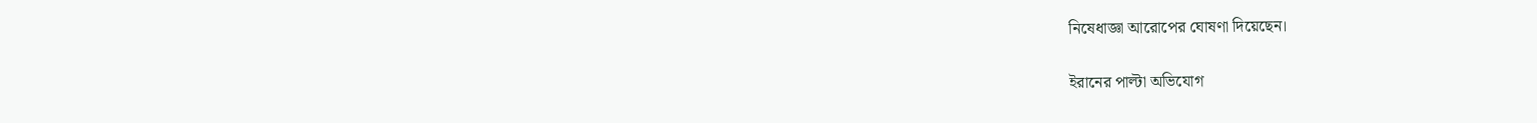নিষেধাজ্ঞা আরোপের ঘোষণা দিয়েছেন।

ইরানের পাল্টা অভিযোগ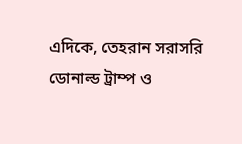এদিকে, তেহরান সরাসরি ডোনাল্ড ট্রাম্প ও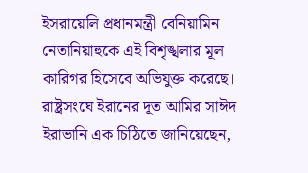ইসরায়েলি প্রধানমন্ত্রী বেনিয়ামিন নেতানিয়াহুকে এই বিশৃঙ্খলার মূল কারিগর হিসেবে অভিযুক্ত করেছে। রাষ্ট্রসংঘে ইরানের দূত আমির সাঈদ ইরাভানি এক চিঠিতে জানিয়েছেন,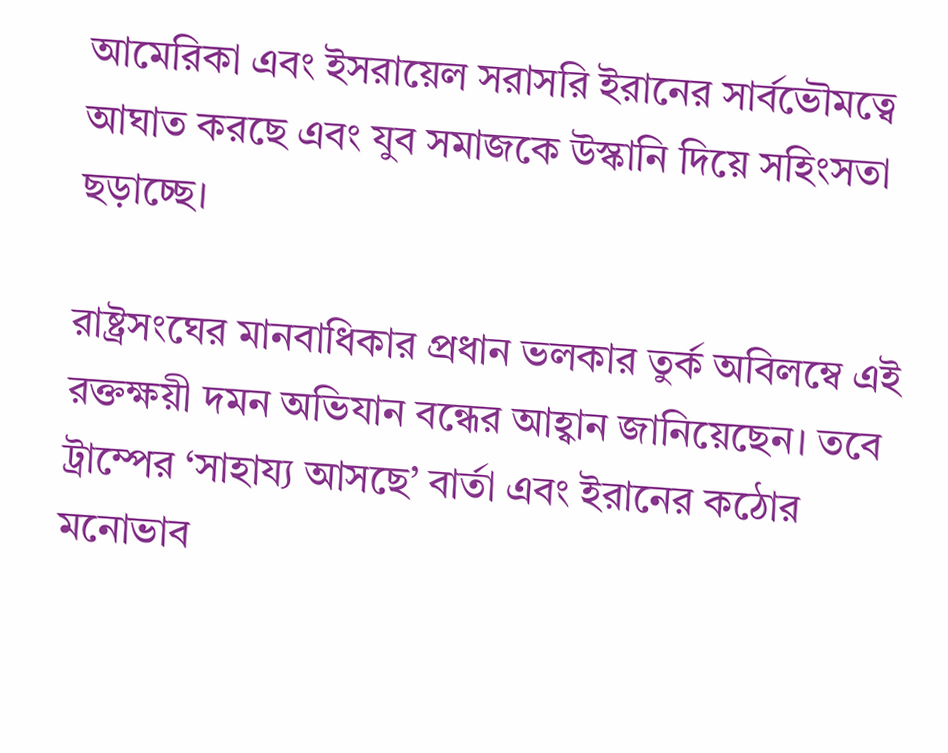আমেরিকা এবং ইসরায়েল সরাসরি ইরানের সার্বভৌমত্বে আঘাত করছে এবং যুব সমাজকে উস্কানি দিয়ে সহিংসতা ছড়াচ্ছে।

রাষ্ট্রসংঘের মানবাধিকার প্রধান ভলকার তুর্ক অবিলম্বে এই রক্তক্ষয়ী দমন অভিযান বন্ধের আহ্বান জানিয়েছেন। তবে ট্রাম্পের ‘সাহায্য আসছে’ বার্তা এবং ইরানের কঠোর মনোভাব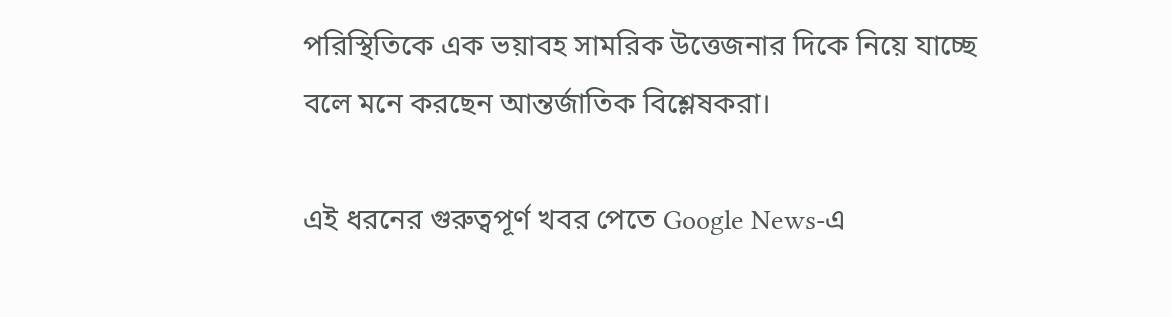পরিস্থিতিকে এক ভয়াবহ সামরিক উত্তেজনার দিকে নিয়ে যাচ্ছে বলে মনে করছেন আন্তর্জাতিক বিশ্লেষকরা।

এই ধরনের গুরুত্বপূর্ণ খবর পেতে Google News-এ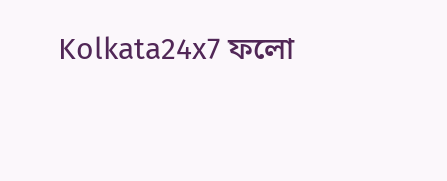Kolkata24x7 ফলো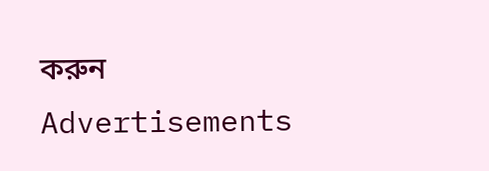করুন
Advertisements